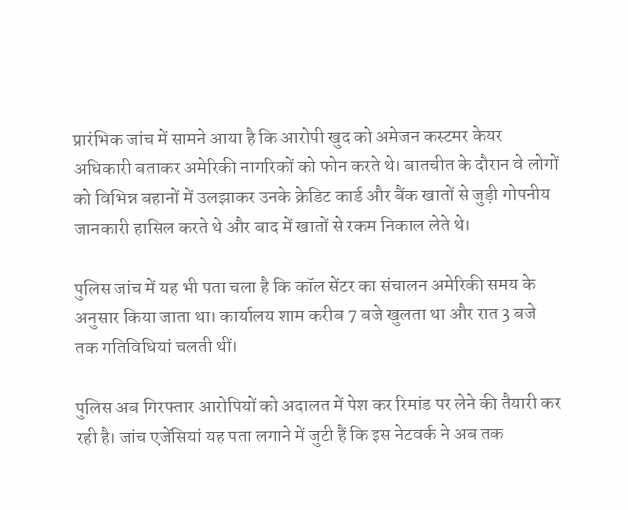प्रारंभिक जांच में सामने आया है कि आरोपी खुद को अमेजन कस्टमर केयर अधिकारी बताकर अमेरिकी नागरिकों को फोन करते थे। बातचीत के दौरान वे लोगों को विभिन्न बहानों में उलझाकर उनके क्रेडिट कार्ड और बैंक खातों से जुड़ी गोपनीय जानकारी हासिल करते थे और बाद में खातों से रकम निकाल लेते थे।

पुलिस जांच में यह भी पता चला है कि कॉल सेंटर का संचालन अमेरिकी समय के अनुसार किया जाता था। कार्यालय शाम करीब 7 बजे खुलता था और रात 3 बजे तक गतिविधियां चलती थीं।

पुलिस अब गिरफ्तार आरोपियों को अदालत में पेश कर रिमांड पर लेने की तैयारी कर रही है। जांच एजेंसियां यह पता लगाने में जुटी हैं कि इस नेटवर्क ने अब तक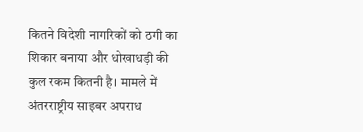कितने विदेशी नागरिकों को ठगी का शिकार बनाया और धोखाधड़ी की कुल रकम कितनी है। मामले में अंतरराष्ट्रीय साइबर अपराध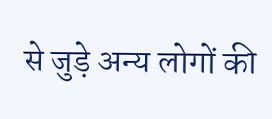से जुड़े अन्य लोगों की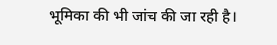भूमिका की भी जांच की जा रही है।